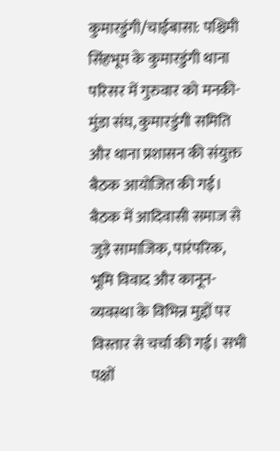कुमारडुंगी/चाईबासा: पश्चिमी सिंहभूम के कुमारडुंगी थाना परिसर में गुरुवार को मनकी-मुंडा संघ, कुमारडुंगी समिति और थाना प्रशासन की संयुक्त बैठक आयोजित की गई। बैठक में आदिवासी समाज से जुड़े सामाजिक, पारंपरिक, भूमि विवाद और कानून-व्यवस्था के विभिन्न मुद्दों पर विस्तार से चर्चा की गई। सभी पक्षों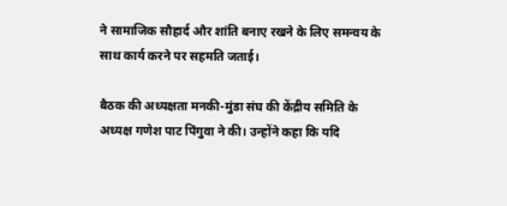ने सामाजिक सौहार्द और शांति बनाए रखने के लिए समन्वय के साथ कार्य करने पर सहमति जताई।

बैठक की अध्यक्षता मनकी-मुंडा संघ की केंद्रीय समिति के अध्यक्ष गणेश पाट पिंगुवा ने की। उन्होंने कहा कि यदि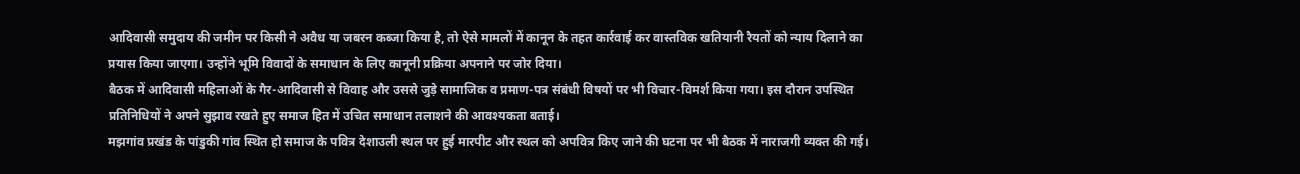आदिवासी समुदाय की जमीन पर किसी ने अवैध या जबरन कब्जा किया है, तो ऐसे मामलों में कानून के तहत कार्रवाई कर वास्तविक खतियानी रैयतों को न्याय दिलाने का प्रयास किया जाएगा। उन्होंने भूमि विवादों के समाधान के लिए कानूनी प्रक्रिया अपनाने पर जोर दिया।
बैठक में आदिवासी महिलाओं के गैर-आदिवासी से विवाह और उससे जुड़े सामाजिक व प्रमाण-पत्र संबंधी विषयों पर भी विचार-विमर्श किया गया। इस दौरान उपस्थित प्रतिनिधियों ने अपने सुझाव रखते हुए समाज हित में उचित समाधान तलाशने की आवश्यकता बताई।
मझगांव प्रखंड के पांडुकी गांव स्थित हो समाज के पवित्र देशाउली स्थल पर हुई मारपीट और स्थल को अपवित्र किए जाने की घटना पर भी बैठक में नाराजगी व्यक्त की गई।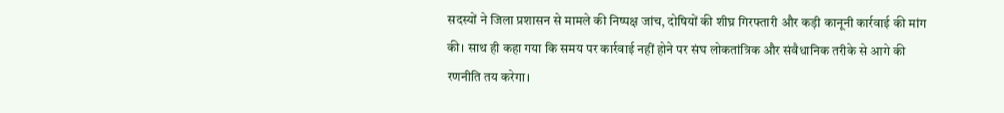सदस्यों ने जिला प्रशासन से मामले की निष्पक्ष जांच, दोषियों की शीघ्र गिरफ्तारी और कड़ी कानूनी कार्रवाई की मांग की। साथ ही कहा गया कि समय पर कार्रवाई नहीं होने पर संघ लोकतांत्रिक और संवैधानिक तरीके से आगे की रणनीति तय करेगा।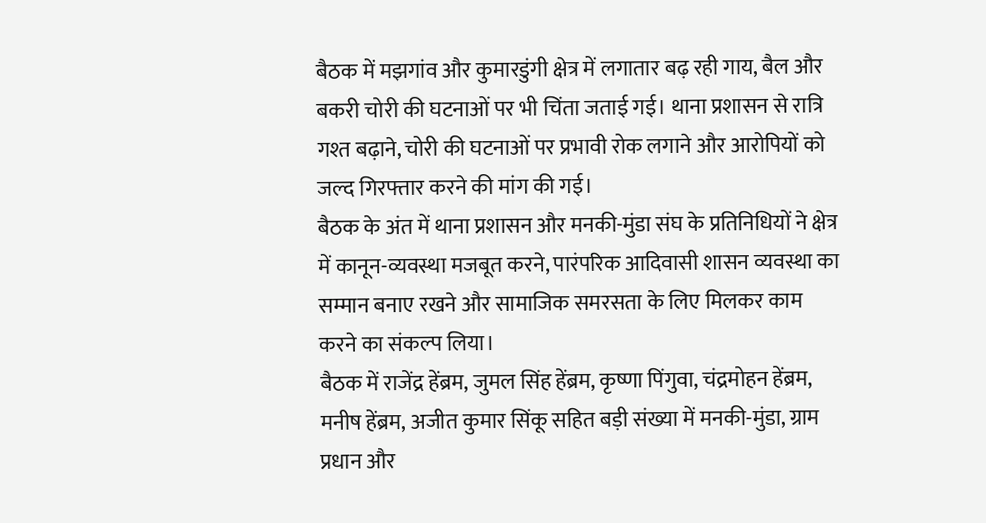बैठक में मझगांव और कुमारडुंगी क्षेत्र में लगातार बढ़ रही गाय, बैल और बकरी चोरी की घटनाओं पर भी चिंता जताई गई। थाना प्रशासन से रात्रि गश्त बढ़ाने, चोरी की घटनाओं पर प्रभावी रोक लगाने और आरोपियों को जल्द गिरफ्तार करने की मांग की गई।
बैठक के अंत में थाना प्रशासन और मनकी-मुंडा संघ के प्रतिनिधियों ने क्षेत्र में कानून-व्यवस्था मजबूत करने, पारंपरिक आदिवासी शासन व्यवस्था का सम्मान बनाए रखने और सामाजिक समरसता के लिए मिलकर काम करने का संकल्प लिया।
बैठक में राजेंद्र हेंब्रम, जुमल सिंह हेंब्रम, कृष्णा पिंगुवा, चंद्रमोहन हेंब्रम, मनीष हेंब्रम, अजीत कुमार सिंकू सहित बड़ी संख्या में मनकी-मुंडा, ग्राम प्रधान और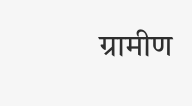ग्रामीण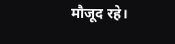मौजूद रहे।